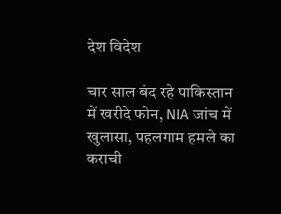देश विदेश

चार साल बंद रहे पाकिस्तान में खरीदे फोन, NIA जांच में खुलासा, पहलगाम हमले का कराची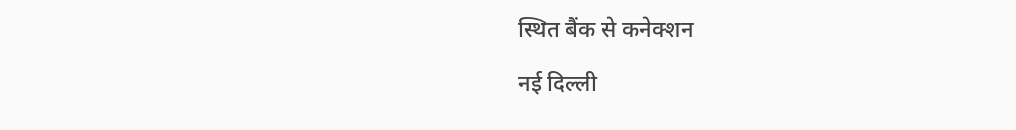स्थित बैंक से कनेक्शन

नई दिल्ली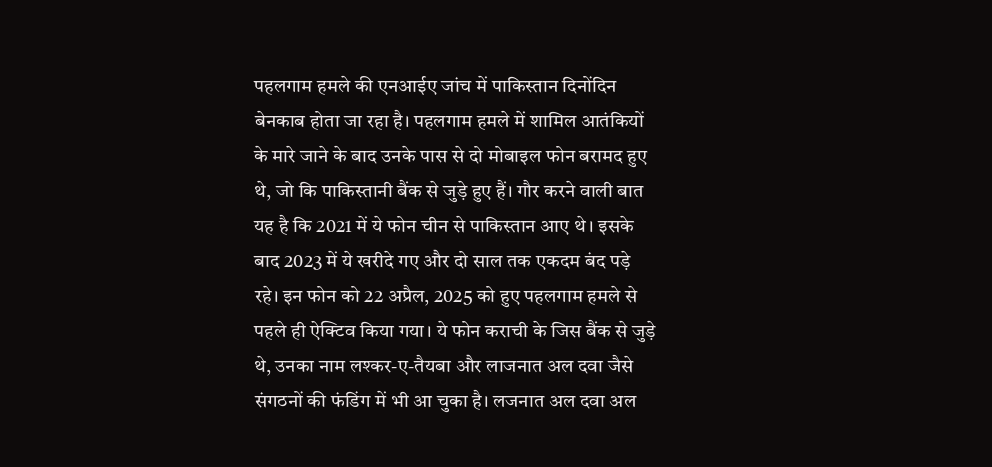पहलगाम हमले की एनआईए जांच में पाकिस्तान दिनोंदिन बेनकाब होता जा रहा है। पहलगाम हमले में शामिल आतंकियों के मारे जाने के बाद उनके पास से दो मोबाइल फोन बरामद हुए थे, जो कि पाकिस्तानी बैंक से जुड़े हुए हैं। गौर करने वाली बात यह है कि 2021 में ये फोन चीन से पाकिस्तान आए थे। इसके बाद 2023 में ये खरीदे गए और दो साल तक एकदम बंद पड़े रहे। इन फोन को 22 अप्रैल, 2025 को हुए पहलगाम हमले से पहले ही ऐक्टिव किया गया। ये फोन कराची के जिस बैंक से जुड़े थे, उनका नाम लश्कर-ए-तैयबा और लाजनात अल दवा जैसे संगठनों की फंडिंग में भी आ चुका है। लजनात अल दवा अल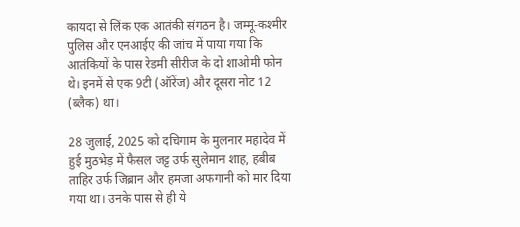कायदा से लिंक एक आतंकी संगठन है। जम्मू-कश्मीर पुलिस और एनआईए की जांच में पाया गया कि आतंकियों के पास रेडमी सीरीज के दो शाओमी फोन थे। इनमें से एक 9टी (ऑरेंज) और दूसरा नोट 12 (ब्लैक) था।

28 जुलाई, 2025 को दचिगाम के मुलनार महादेव में हुई मुठभेड़ में फैसल जट्ट उर्फ सुलेमान शाह, हबीब ताहिर उर्फ जिब्रान और हमजा अफगानी को मार दिया गया था। उनके पास से ही ये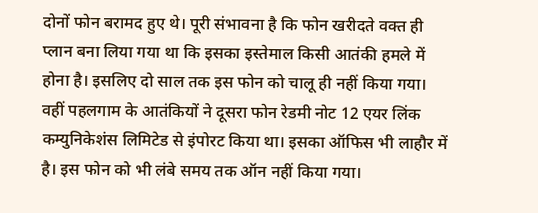दोनों फोन बरामद हुए थे। पूरी संभावना है कि फोन खरीदते वक्त ही प्लान बना लिया गया था कि इसका इस्तेमाल किसी आतंकी हमले में होना है। इसलिए दो साल तक इस फोन को चालू ही नहीं किया गया। वहीं पहलगाम के आतंकियों ने दूसरा फोन रेडमी नोट 12 एयर लिंक कम्युनिकेशंस लिमिटेड से इंपोरट किया था। इसका ऑफिस भी लाहौर में है। इस फोन को भी लंबे समय तक ऑन नहीं किया गया।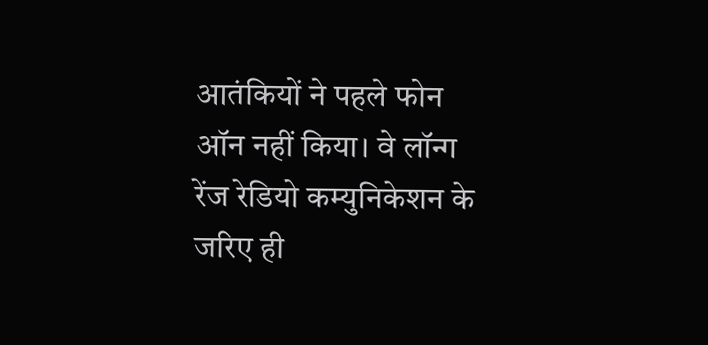आतंकियों ने पहले फोन ऑन नहीं किया। वे लॉन्ग रेंज रेडियो कम्युनिकेशन के जरिए ही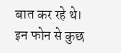बात कर रहे थे। इन फोन से कुछ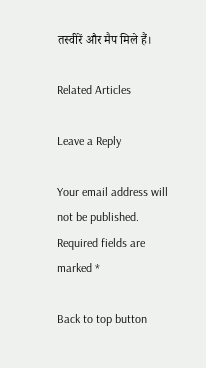तस्वीरें और मैप मिले हैं।

Related Articles

Leave a Reply

Your email address will not be published. Required fields are marked *

Back to top button